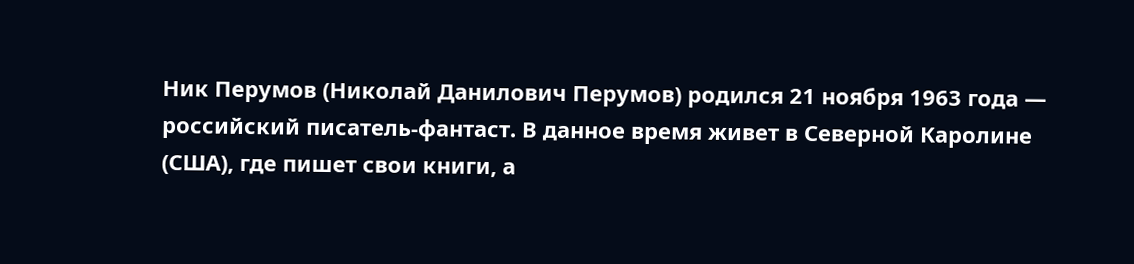Ник Перумов (Николай Данилович Перумов) родился 21 ноября 1963 года — российский писатель-фантаст. В данное время живет в Северной Каролине (США), где пишет свои книги, а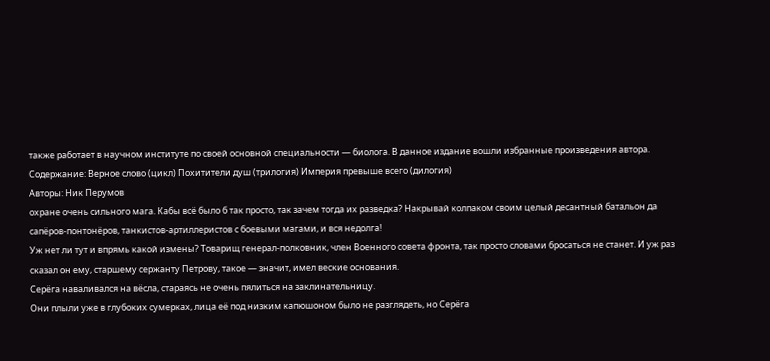также работает в научном институте по своей основной специальности — биолога. В данное издание вошли избранные произведения автора. Содержание: Верное слово (цикл) Похитители душ (трилогия) Империя превыше всего (дилогия)
Авторы: Ник Перумов
охране очень сильного мага. Кабы всё было б так просто, так зачем тогда их разведка? Накрывай колпаком своим целый десантный батальон да сапёров-понтонёров, танкистов-артиллеристов с боевыми магами, и вся недолга!
Уж нет ли тут и впрямь какой измены? Товарищ генерал-полковник, член Военного совета фронта, так просто словами бросаться не станет. И уж раз сказал он ему, старшему сержанту Петрову, такое — значит, имел веские основания.
Серёга наваливался на вёсла, стараясь не очень пялиться на заклинательницу.
Они плыли уже в глубоких сумерках, лица её под низким капюшоном было не разглядеть, но Серёга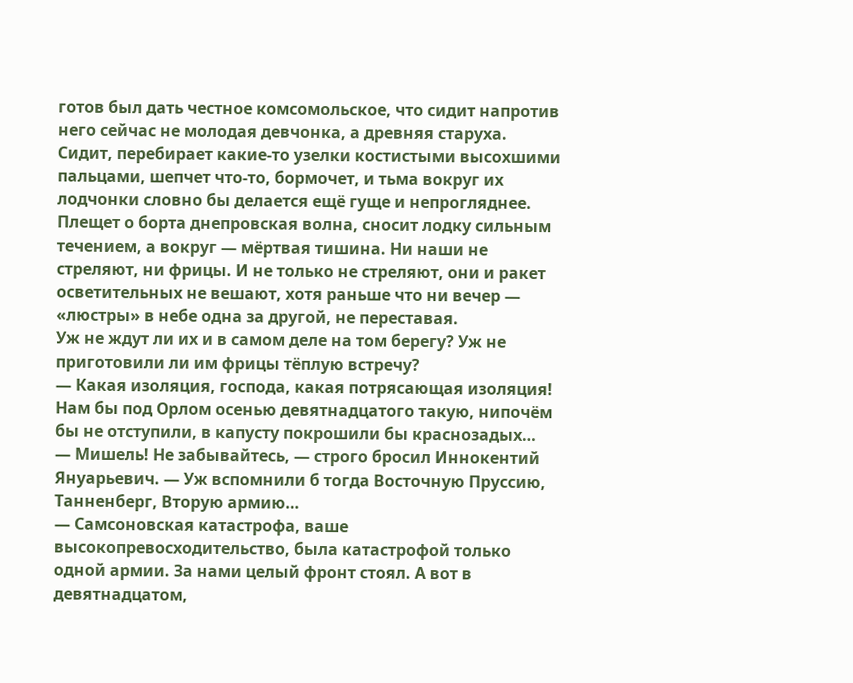готов был дать честное комсомольское, что сидит напротив него сейчас не молодая девчонка, а древняя старуха. Сидит, перебирает какие-то узелки костистыми высохшими пальцами, шепчет что-то, бормочет, и тьма вокруг их лодчонки словно бы делается ещё гуще и непрогляднее.
Плещет о борта днепровская волна, сносит лодку сильным течением, а вокруг — мёртвая тишина. Ни наши не стреляют, ни фрицы. И не только не стреляют, они и ракет осветительных не вешают, хотя раньше что ни вечер — «люстры» в небе одна за другой, не переставая.
Уж не ждут ли их и в самом деле на том берегу? Уж не приготовили ли им фрицы тёплую встречу?
— Какая изоляция, господа, какая потрясающая изоляция! Нам бы под Орлом осенью девятнадцатого такую, нипочём бы не отступили, в капусту покрошили бы краснозадых…
— Мишель! Не забывайтесь, — строго бросил Иннокентий Януарьевич. — Уж вспомнили б тогда Восточную Пруссию, Танненберг, Вторую армию…
— Самсоновская катастрофа, ваше высокопревосходительство, была катастрофой только одной армии. За нами целый фронт стоял. А вот в девятнадцатом,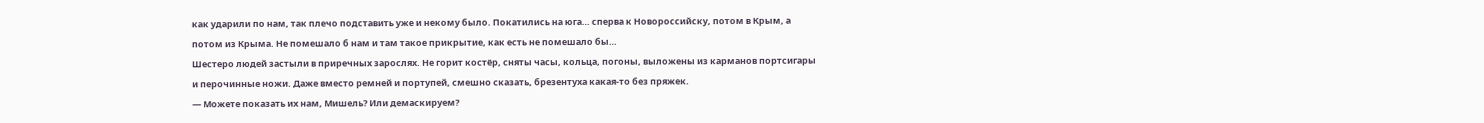как ударили по нам, так плечо подставить уже и некому было. Покатились на юга… сперва к Новороссийску, потом в Крым, а потом из Крыма. Не помешало б нам и там такое прикрытие, как есть не помешало бы…
Шестеро людей застыли в приречных зарослях. Не горит костёр, сняты часы, кольца, погоны, выложены из карманов портсигары и перочинные ножи. Даже вместо ремней и портупей, смешно сказать, брезентуха какая-то без пряжек.
— Можете показать их нам, Мишель? Или демаскируем?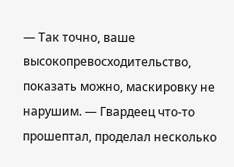— Так точно, ваше высокопревосходительство, показать можно, маскировку не нарушим. — Гвардеец что-то прошептал, проделал несколько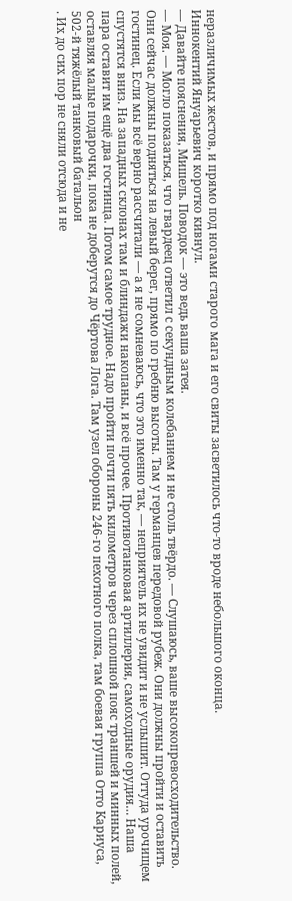неразличимых жестов, и прямо под ногами старого мага и его свиты засветилось что-то вроде небольшого оконца.
Иннокентий Януарьевич коротко кивнул.
— Давайте пояснения, Мишель. Поводок — это ведь ваша затея.
— Моя. — Могло показаться, что гвардеец ответил с секундным колебанием и не столь твёрдо. — Слушаюсь, ваше высокопревосходительство. Они сейчас должны подняться на левый берег, прямо по гребню высоты. Там у германцев передовой рубеж. Они должны пройти и оставить гостинец. Если мы всё верно рассчитали — а я не сомневаюсь, что это именно так, — неприятель их не увидит и не услышит. Оттуда урочищем спустятся вниз. На западных склонах там и блиндажи накопаны, и всё прочее. Противотанковая артиллерия, самоходные орудия… Наша пара оставит им ещё два гостинца. Потом самое трудное. Надо пройти почти пять километров через сплошной пояс траншей и минных полей, оставляя малые подарочки, пока не доберутся до Чёртова Лога. Там узел обороны 246-го пехотного полка, там боевая группа Отто Кариуса, 502-й тяжёлый танковый батальон
. Их до сих пор не сняли отсюда и не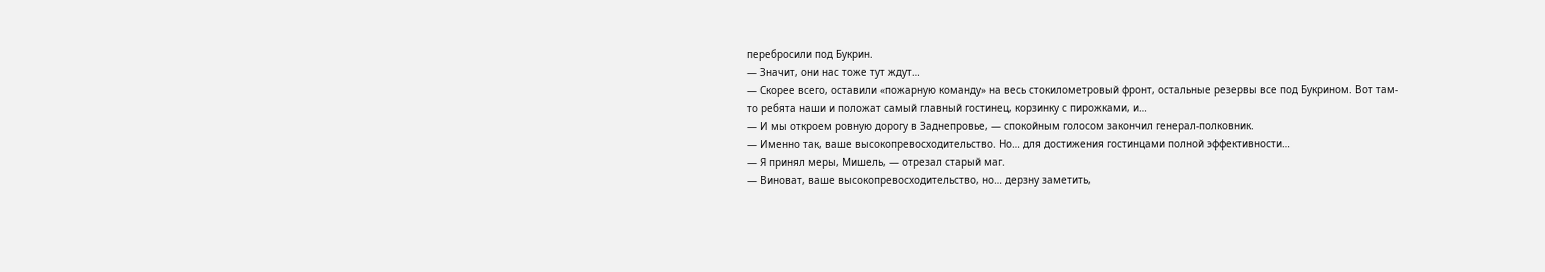перебросили под Букрин.
— Значит, они нас тоже тут ждут…
— Скорее всего, оставили «пожарную команду» на весь стокилометровый фронт, остальные резервы все под Букрином. Вот там-то ребята наши и положат самый главный гостинец, корзинку с пирожками, и…
— И мы откроем ровную дорогу в Заднепровье, — спокойным голосом закончил генерал-полковник.
— Именно так, ваше высокопревосходительство. Но… для достижения гостинцами полной эффективности…
— Я принял меры, Мишель, — отрезал старый маг.
— Виноват, ваше высокопревосходительство, но… дерзну заметить,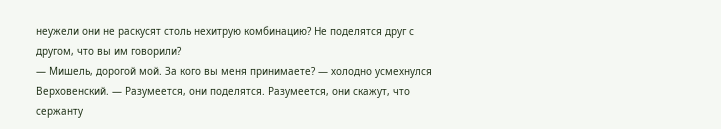неужели они не раскусят столь нехитрую комбинацию? Не поделятся друг с другом, что вы им говорили?
— Мишель, дорогой мой. За кого вы меня принимаете? — холодно усмехнулся Верховенский. — Разумеется, они поделятся. Разумеется, они скажут, что сержанту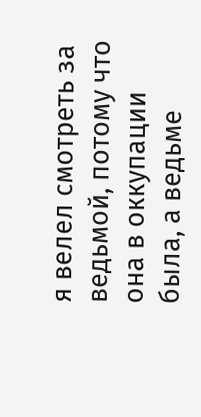я велел смотреть за ведьмой, потому что она в оккупации была, а ведьме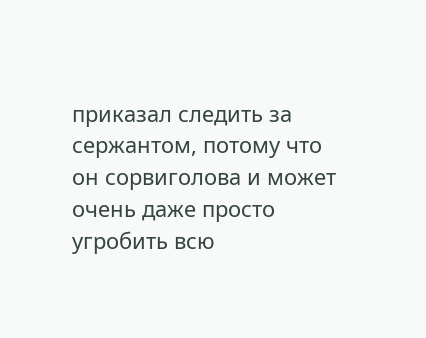приказал следить за сержантом, потому что он сорвиголова и может очень даже просто угробить всю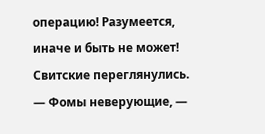операцию! Разумеется, иначе и быть не может!
Свитские переглянулись.
— Фомы неверующие, —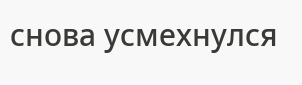снова усмехнулся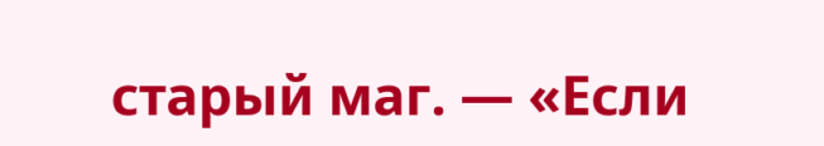старый маг. — «Если